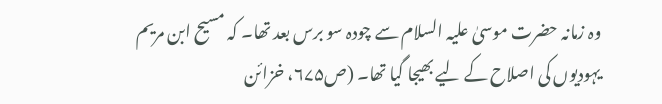وہ زمانہ حضرت موسیٰ علیہ السلام سے چودہ سو برس بعد تھا۔ کہ مسیح ابن مریم یہودیوں کی اصلاح کے لیے بھیجا گیا تھا۔ (ص۶۷۵، خزائن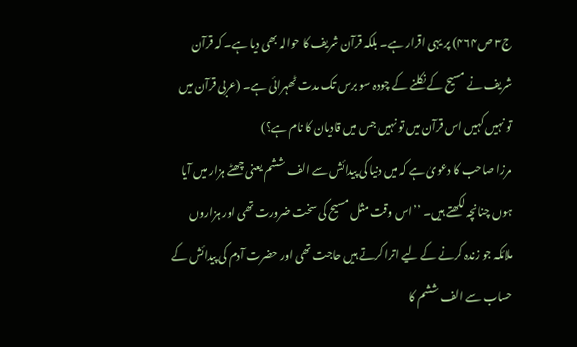ج۳ ص۴۶۴) پر یہی اقرار ہے۔ بلکہ قرآن شریف کا حوالہ بھی دیا ہے۔ کہ قرآن شریف نے مسیح کے نکلنے کے چودہ سو برس تک مدت ٹھہرائی ہے۔ (عربی قرآن میں تو نہیں کہیں اس قرآن میں تو نہیں جس میں قادیان کا نام ہے؟)
مرزا صاحب کا دعویٰ ہے کہ میں دنیا کی پیدائش سے الف ششم یعنی چھٹے ہزار میں آیا ہوں چنانچہ لکھتے ہیں۔ ’’اس وقت مثل مسیح کی سخت ضرورت تھی اور ہزاروں ملائکہ جو زندہ کرنے کے لیے اترا کرتے ہیں حاجت تھی اور حضرت آدم کی پیدائش کے حساب سے الف ششم کا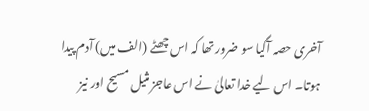آخری حصہ آگیا سو ضرور تھا کہ اس چھٹے (الف میں) آدم پیدا ہوتا۔ اس لیے خدا تعالیٰ نے اس عاجز مثیل مسیح اور نیز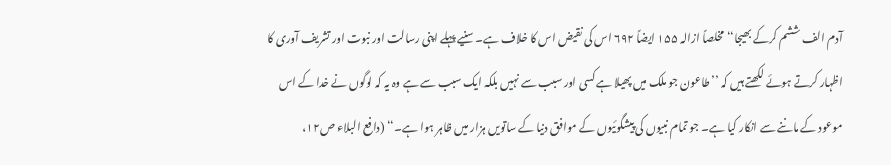آدم الف ششم کرکے بھیجا‘‘ مخلصاً ازالہ ۱۵۵ ایضاً ۶۹۲ اس کی نقیض اس کا خلاف ہے۔ سنیے پہلے اپنی رسالت اور نبوت اور تشریف آوری کا اظہار کرتے ہوئے لکھتے ہیں کہ ’’طاعون جو ملک میں پھیلا ہے کسی اور سبب سے نہیں بلکہ ایک سبب سے ہے وہ یہ کہ لوگوں نے خدا کے اس موعود کے ماننے سے انکار کیا ہے۔ جو تمام نبیوں کی پیشگوئیوں کے موافق دنیا کے ساتویں ہزار میں ظاہر ہوا ہے۔‘‘ (دافع البلاء ص۱۲،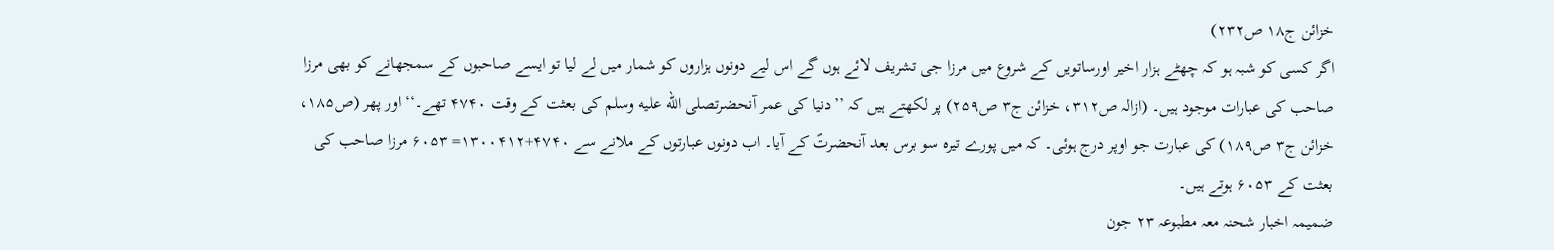خزائن ج۱۸ ص۲۳۲)
اگر کسی کو شبہ ہو کہ چھٹے ہزار اخیر اورساتویں کے شروع میں مرزا جی تشریف لائے ہوں گے اس لیے دونوں ہزاروں کو شمار میں لے لیا تو ایسے صاحبوں کے سمجھانے کو بھی مرزا صاحب کی عبارات موجود ہیں۔ (ازالہ ص۳۱۲، خزائن ج۳ ص۲۵۹) پر لکھتے ہیں کہ ’’دنیا کی عمر آنحضرتصلى الله عليه وسلم کی بعثت کے وقت ۴۷۴۰ تھے۔‘‘ اور پھر (ص۱۸۵، خزائن ج۳ ص۱۸۹) کی عبارت جو اوپر درج ہوئی۔ کہ میں پورے تیرہ سو برس بعد آنحضرتؐ کے آیا۔ اب دونوں عبارتوں کے ملانے سے ۴۷۴۰+۱۳۰۰۴۱۲= ۶۰۵۳ مرزا صاحب کی بعثت کے ۶۰۵۳ ہوتے ہیں۔
ضمیمہ اخبار شحنہ معہ مطبوعہ ۲۳ جون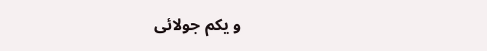و یکم جولائی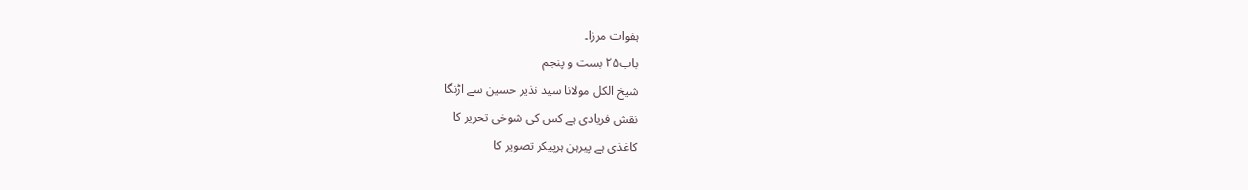ہفوات مرزا۔
باب۲۵ بست و پنجم
شیخ الکل مولانا سید نذیر حسین سے اڑنگا
نقش فریادی ہے کس کی شوخی تحریر کا
کاغذی ہے پیرہن ہرپیکر تصویر کا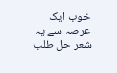خوب ایک عرصہ سے یہ شعر حل طلب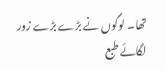تھا۔ لوگوں نے بڑے بڑے زور لگائے طبع